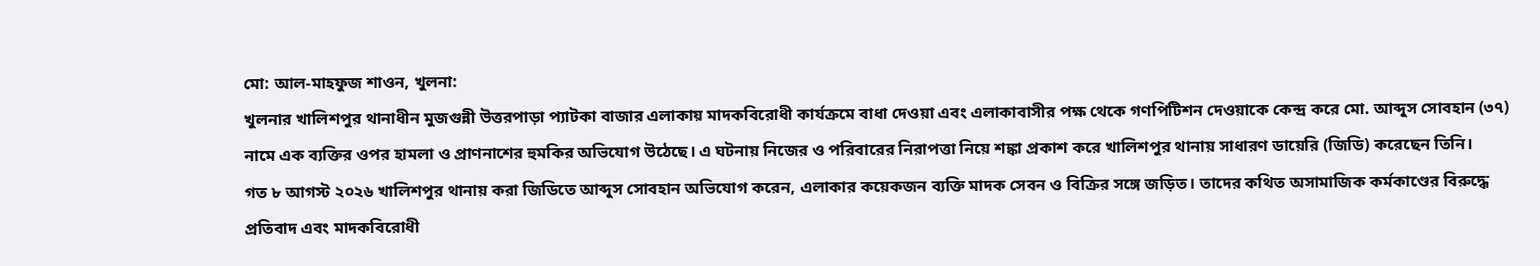মো: আল-মাহফুজ শাওন, খুলনা:
খুলনার খালিশপুর থানাধীন মুজগুন্নী উত্তরপাড়া প্যাটকা বাজার এলাকায় মাদকবিরোধী কার্যক্রমে বাধা দেওয়া এবং এলাকাবাসীর পক্ষ থেকে গণপিটিশন দেওয়াকে কেন্দ্র করে মো. আব্দুস সোবহান (৩৭) নামে এক ব্যক্তির ওপর হামলা ও প্রাণনাশের হুমকির অভিযোগ উঠেছে। এ ঘটনায় নিজের ও পরিবারের নিরাপত্তা নিয়ে শঙ্কা প্রকাশ করে খালিশপুর থানায় সাধারণ ডায়েরি (জিডি) করেছেন তিনি।
গত ৮ আগস্ট ২০২৬ খালিশপুর থানায় করা জিডিতে আব্দুস সোবহান অভিযোগ করেন, এলাকার কয়েকজন ব্যক্তি মাদক সেবন ও বিক্রির সঙ্গে জড়িত। তাদের কথিত অসামাজিক কর্মকাণ্ডের বিরুদ্ধে প্রতিবাদ এবং মাদকবিরোধী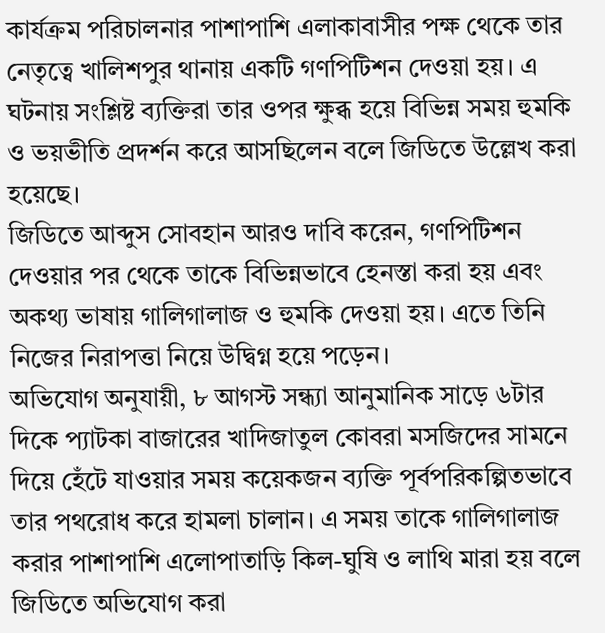কার্যক্রম পরিচালনার পাশাপাশি এলাকাবাসীর পক্ষ থেকে তার নেতৃত্বে খালিশপুর থানায় একটি গণপিটিশন দেওয়া হয়। এ ঘটনায় সংশ্লিষ্ট ব্যক্তিরা তার ওপর ক্ষুব্ধ হয়ে বিভিন্ন সময় হুমকি ও ভয়ভীতি প্রদর্শন করে আসছিলেন বলে জিডিতে উল্লেখ করা হয়েছে।
জিডিতে আব্দুস সোবহান আরও দাবি করেন, গণপিটিশন দেওয়ার পর থেকে তাকে বিভিন্নভাবে হেনস্তা করা হয় এবং অকথ্য ভাষায় গালিগালাজ ও হুমকি দেওয়া হয়। এতে তিনি নিজের নিরাপত্তা নিয়ে উদ্বিগ্ন হয়ে পড়েন।
অভিযোগ অনুযায়ী, ৮ আগস্ট সন্ধ্যা আনুমানিক সাড়ে ৬টার দিকে প্যাটকা বাজারের খাদিজাতুল কোবরা মসজিদের সামনে দিয়ে হেঁটে যাওয়ার সময় কয়েকজন ব্যক্তি পূর্বপরিকল্পিতভাবে তার পথরোধ করে হামলা চালান। এ সময় তাকে গালিগালাজ করার পাশাপাশি এলোপাতাড়ি কিল-ঘুষি ও লাথি মারা হয় বলে জিডিতে অভিযোগ করা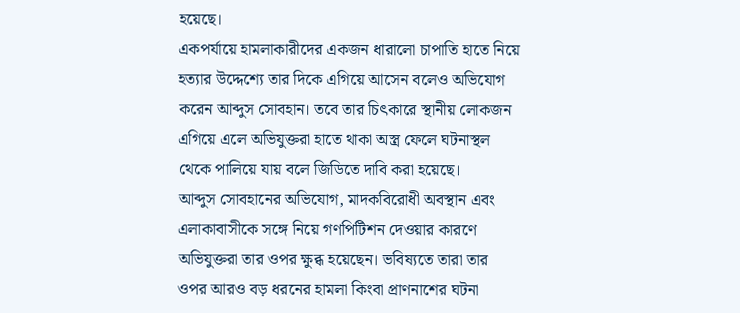হয়েছে।
একপর্যায়ে হামলাকারীদের একজন ধারালো চাপাতি হাতে নিয়ে হত্যার উদ্দেশ্যে তার দিকে এগিয়ে আসেন বলেও অভিযোগ করেন আব্দুস সোবহান। তবে তার চিৎকারে স্থানীয় লোকজন এগিয়ে এলে অভিযুক্তরা হাতে থাকা অস্ত্র ফেলে ঘটনাস্থল থেকে পালিয়ে যায় বলে জিডিতে দাবি করা হয়েছে।
আব্দুস সোবহানের অভিযোগ, মাদকবিরোধী অবস্থান এবং এলাকাবাসীকে সঙ্গে নিয়ে গণপিটিশন দেওয়ার কারণে অভিযুক্তরা তার ওপর ক্ষুব্ধ হয়েছেন। ভবিষ্যতে তারা তার ওপর আরও বড় ধরনের হামলা কিংবা প্রাণনাশের ঘটনা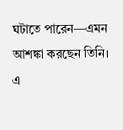ঘটাতে পারেন—এমন আশঙ্কা করছেন তিনি।
এ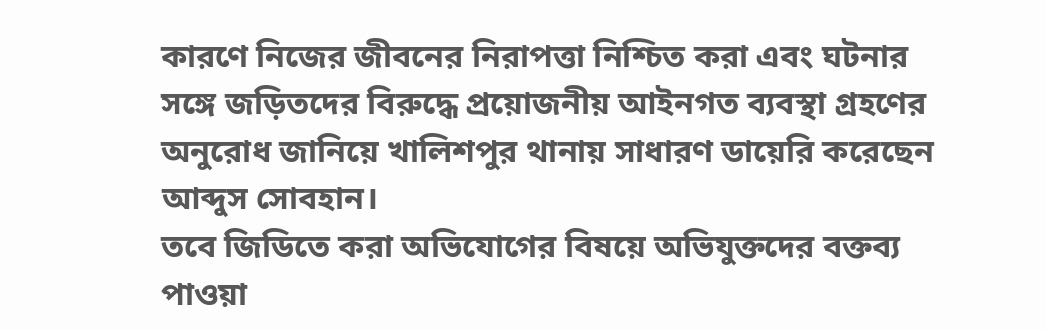কারণে নিজের জীবনের নিরাপত্তা নিশ্চিত করা এবং ঘটনার সঙ্গে জড়িতদের বিরুদ্ধে প্রয়োজনীয় আইনগত ব্যবস্থা গ্রহণের অনুরোধ জানিয়ে খালিশপুর থানায় সাধারণ ডায়েরি করেছেন আব্দুস সোবহান।
তবে জিডিতে করা অভিযোগের বিষয়ে অভিযুক্তদের বক্তব্য পাওয়া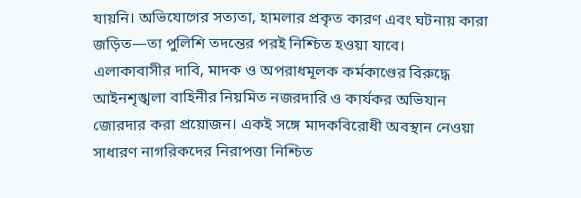যায়নি। অভিযোগের সত্যতা, হামলার প্রকৃত কারণ এবং ঘটনায় কারা জড়িত—তা পুলিশি তদন্তের পরই নিশ্চিত হওয়া যাবে।
এলাকাবাসীর দাবি, মাদক ও অপরাধমূলক কর্মকাণ্ডের বিরুদ্ধে আইনশৃঙ্খলা বাহিনীর নিয়মিত নজরদারি ও কার্যকর অভিযান জোরদার করা প্রয়োজন। একই সঙ্গে মাদকবিরোধী অবস্থান নেওয়া সাধারণ নাগরিকদের নিরাপত্তা নিশ্চিত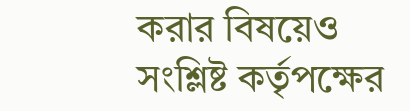করার বিষয়েও সংশ্লিষ্ট কর্তৃপক্ষের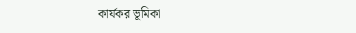কার্যকর ভূমিকা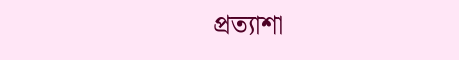প্রত্যাশা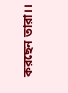করছেন তারা।।